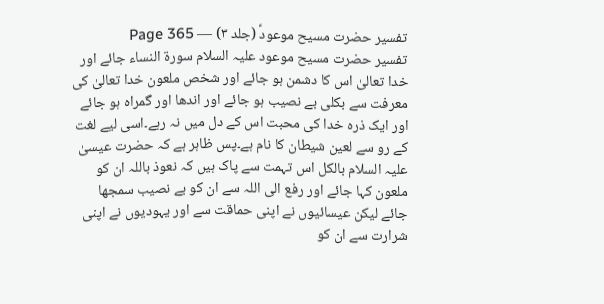تفسیر حضرت مسیح موعودؑ (جلد ۳) — Page 365
تفسیر حضرت مسیح موعود علیہ السلام سورة النساء جائے اور خدا تعالیٰ اس کا دشمن ہو جائے اور شخص ملعون خدا تعالیٰ کی معرفت سے بکلی بے نصیب ہو جائے اور اندھا اور گمراہ ہو جائے اور ایک ذرہ خدا کی محبت اس کے دل میں نہ رہے۔اسی لیے لغت کے رو سے لعین شیطان کا نام ہے۔پس ظاہر ہے کہ حضرت عیسیٰ علیہ السلام بالکل اس تہمت سے پاک ہیں کہ نعوذ باللہ ان کو ملعون کہا جائے اور رفع الی اللہ سے ان کو بے نصیب سمجھا جائے لیکن عیسائیوں نے اپنی حماقت سے اور یہودیوں نے اپنی شرارت سے ان کو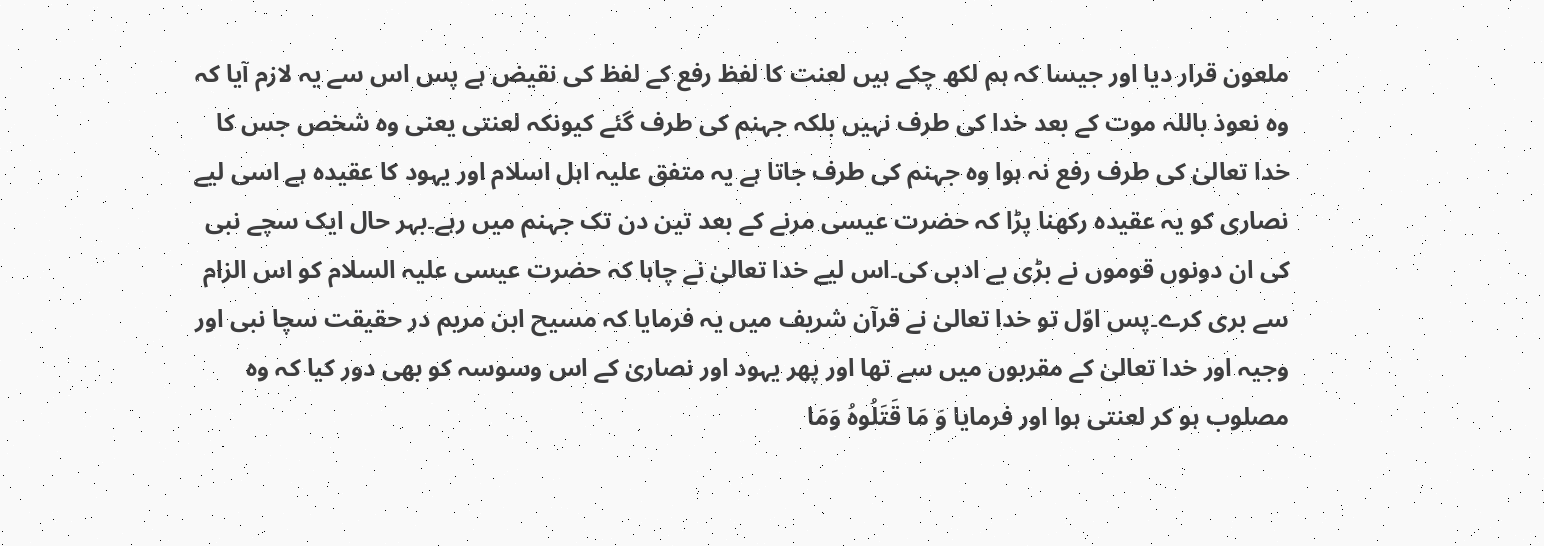ملعون قرار دیا اور جیسا کہ ہم لکھ چکے ہیں لعنت کا لفظ رفع کے لفظ کی نقیض ہے پس اس سے یہ لازم آیا کہ وہ نعوذ باللہ موت کے بعد خدا کی طرف نہیں بلکہ جہنم کی طرف گئے کیونکہ لعنتی یعنی وہ شخص جس کا خدا تعالیٰ کی طرف رفع نہ ہوا وہ جہنم کی طرف جاتا ہے یہ متفق علیہ اہل اسلام اور یہود کا عقیدہ ہے اسی لیے نصاری کو یہ عقیدہ رکھنا پڑا کہ حضرت عیسی مرنے کے بعد تین دن تک جہنم میں رہے۔بہر حال ایک سچے نبی کی ان دونوں قوموں نے بڑی بے ادبی کی۔اس لیے خدا تعالیٰ نے چاہا کہ حضرت عیسی علیہ السلام کو اس الزام سے بری کرے۔پس اوّل تو خدا تعالیٰ نے قرآن شریف میں یہ فرمایا کہ مسیح ابن مریم در حقیقت سچا نبی اور وجیہ اور خدا تعالیٰ کے مقربوں میں سے تھا اور پھر یہود اور نصاریٰ کے اس وسوسہ کو بھی دور کیا کہ وہ مصلوب ہو کر لعنتی ہوا اور فرمایا وَ مَا قَتَلُوهُ وَمَا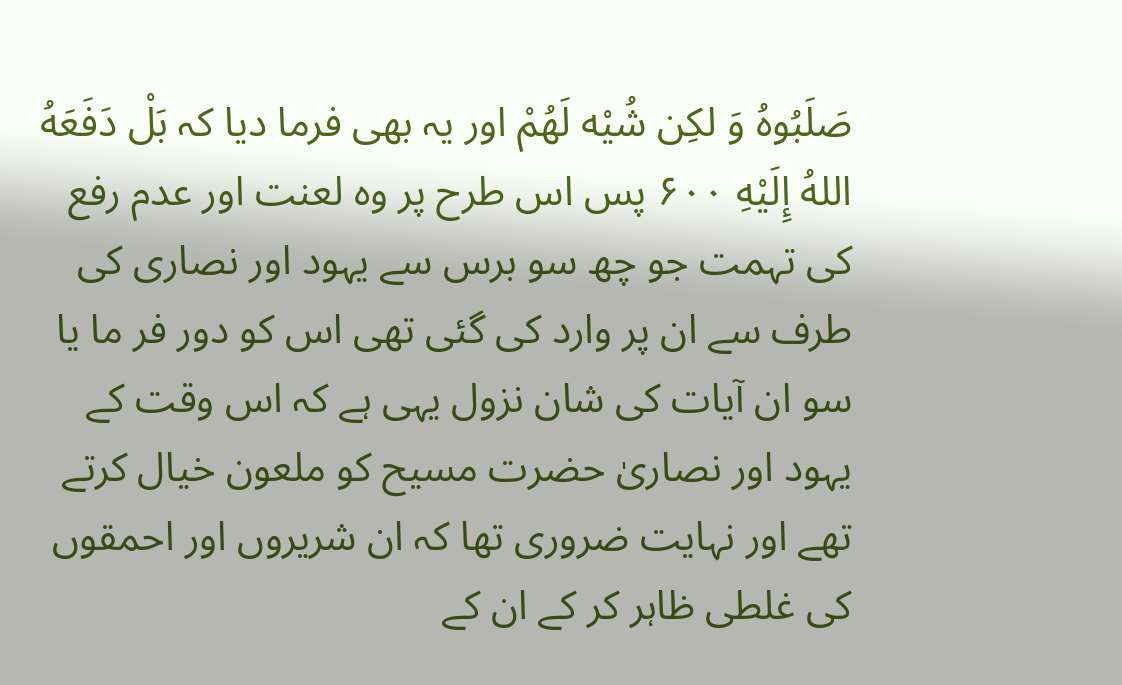صَلَبُوهُ وَ لكِن شُيْه لَهُمْ اور یہ بھی فرما دیا کہ بَلْ دَفَعَهُ اللهُ إِلَيْهِ ۶۰۰ پس اس طرح پر وہ لعنت اور عدم رفع کی تہمت جو چھ سو برس سے یہود اور نصاری کی طرف سے ان پر وارد کی گئی تھی اس کو دور فر ما یا سو ان آیات کی شان نزول یہی ہے کہ اس وقت کے یہود اور نصاریٰ حضرت مسیح کو ملعون خیال کرتے تھے اور نہایت ضروری تھا کہ ان شریروں اور احمقوں کی غلطی ظاہر کر کے ان کے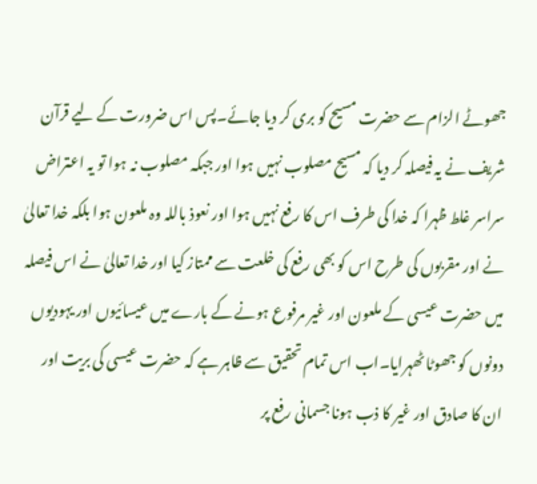جھوٹے الزام سے حضرت مسیح کو بری کر دیا جائے۔پس اس ضرورت کے لیے قرآن شریف نے یہ فیصلہ کر دیا کہ مسیح مصلوب نہیں ہوا اور جبکہ مصلوب نہ ہوا تو یہ اعتراض سراسر غلط ظہرا کہ خدا کی طرف اس کا رفع نہیں ہوا اور نعوذ باللہ وہ ملعون ہوا بلکہ خدا تعالیٰ نے اور مقربوں کی طرح اس کو بھی رفع کی خلعت سے ممتاز کیا اور خدا تعالیٰ نے اس فیصلہ میں حضرت عیسی کے ملعون اور غیر مرفوع ہونے کے بارے میں عیسائیوں اور یہودیوں دونوں کو جھوٹا ٹھہرایا۔اب اس تمام تحقیق سے ظاہر ہے کہ حضرت عیسی کی بریت اور ان کا صادق اور غیر کا ذب ہونا جسمانی رفع پر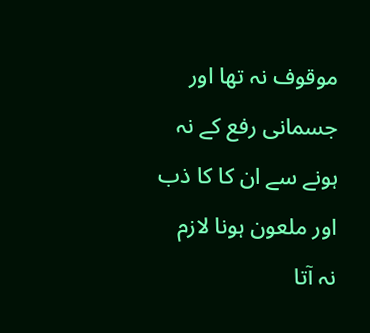موقوف نہ تھا اور جسمانی رفع کے نہ ہونے سے ان کا کا ذب اور ملعون ہونا لازم نہ آتا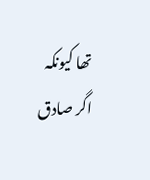تھا کیونکہ اگر صادق